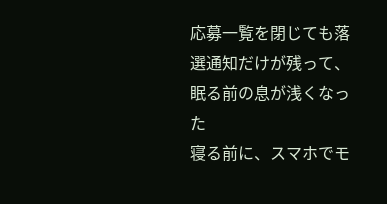応募一覧を閉じても落選通知だけが残って、眠る前の息が浅くなった
寝る前に、スマホでモ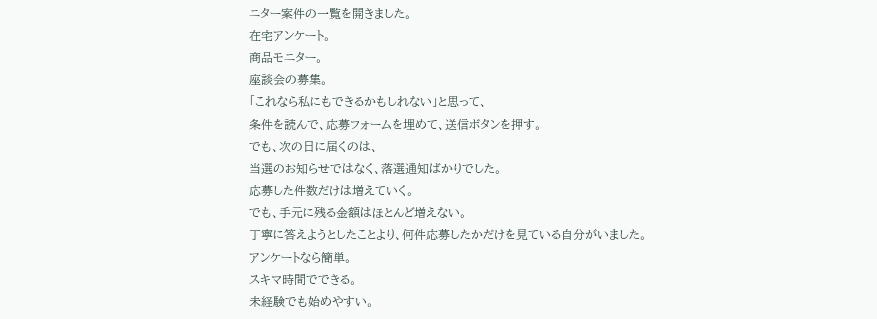ニター案件の一覧を開きました。
在宅アンケート。
商品モニター。
座談会の募集。
「これなら私にもできるかもしれない」と思って、
条件を読んで、応募フォームを埋めて、送信ボタンを押す。
でも、次の日に届くのは、
当選のお知らせではなく、落選通知ばかりでした。
応募した件数だけは増えていく。
でも、手元に残る金額はほとんど増えない。
丁寧に答えようとしたことより、何件応募したかだけを見ている自分がいました。
アンケートなら簡単。
スキマ時間でできる。
未経験でも始めやすい。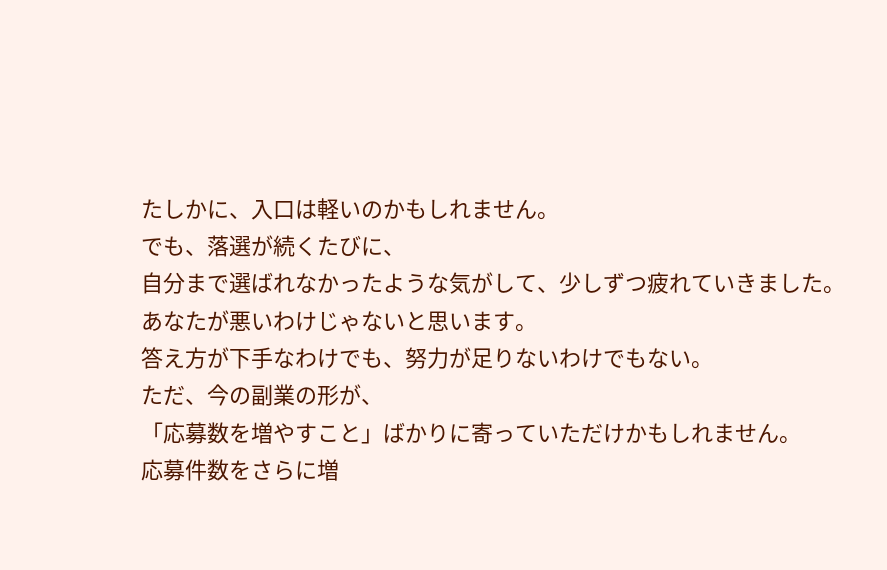たしかに、入口は軽いのかもしれません。
でも、落選が続くたびに、
自分まで選ばれなかったような気がして、少しずつ疲れていきました。
あなたが悪いわけじゃないと思います。
答え方が下手なわけでも、努力が足りないわけでもない。
ただ、今の副業の形が、
「応募数を増やすこと」ばかりに寄っていただけかもしれません。
応募件数をさらに増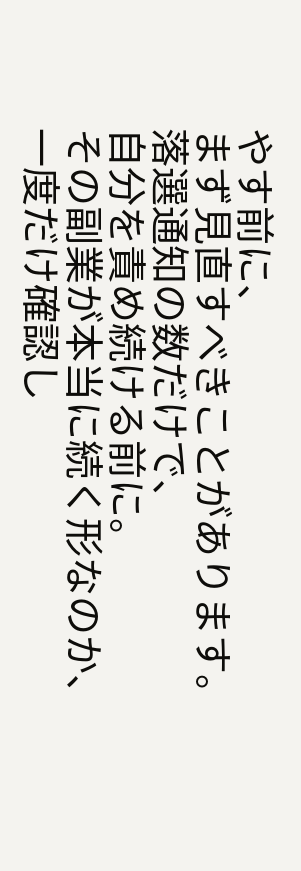やす前に、
まず見直すべきことがあります。
落選通知の数だけで、
自分を責め続ける前に。
その副業が本当に続く形なのか、
一度だけ確認し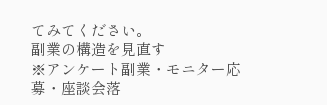てみてください。
副業の構造を見直す
※アンケート副業・モニター応募・座談会落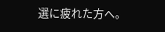選に疲れた方へ。